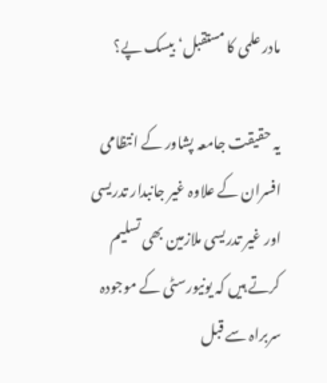مادر علمی کا مستقبل‘ بیسک پے؟

یہ حقیقت جامعہ پشاور کے انتظامی افسران کے علاوہ غیر جانبدار تدریسی اور غیر تدریسی ملازمین بھی تسلیم کرتے ہیں کہ یونیورسٹی کے موجودہ سربراہ سے قبل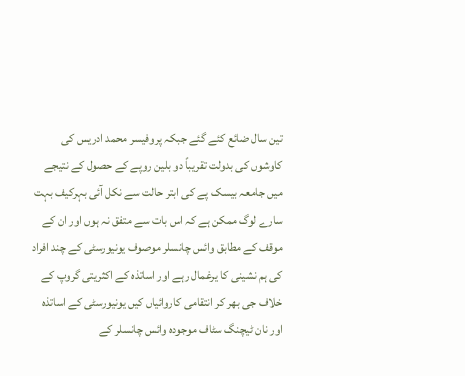تین سال ضائع کئے گئے جبکہ پروفیسر محمد ادریس کی کاوشوں کی بدولت تقریباً دو بلین روپے کے حصول کے نتیجے میں جامعہ بیسک پے کی ابتر حالت سے نکل آئی بہرکیف بہت سارے لوگ ممکن ہے کہ اس بات سے متفق نہ ہوں اور ان کے موقف کے مطابق وائس چانسلر موصوف یونیورسٹی کے چند افراد کی ہم نشینی کا یرغمال رہے اور اساتذہ کے اکثریتی گروپ کے خلاف جی بھر کر انتقامی کاروائیاں کیں یونیورسٹی کے اساتذہ اور نان ٹیچنگ سٹاف موجودہ وائس چانسلر کے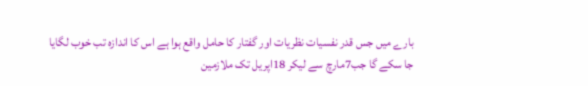بارے میں جس قدر نفسیات نظریات اور گفتار کا حامل واقع ہوا ہے اس کا اندازہ تب خوب لگایا جا سکے گا جب7مارچ سے لیکر 18اپریل تک ملازمین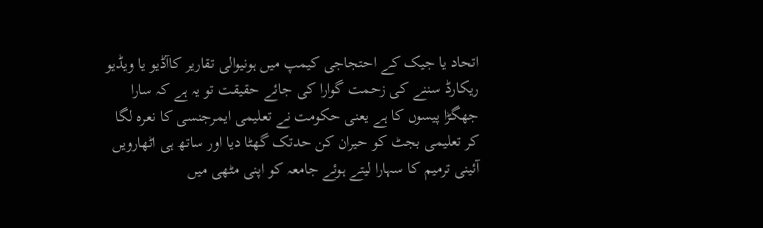اتحاد یا جیک کے احتجاجی کیمپ میں ہونیوالی تقاریر کاآڈیو یا ویڈیو ریکارڈ سننے کی زحمت گوارا کی جائے حقیقت تو یہ ہے کہ سارا جھگڑا پیسوں کا ہے یعنی حکومت نے تعلیمی ایمرجنسی کا نعرہ لگا کر تعلیمی بجٹ کو حیران کن حدتک گھٹا دیا اور ساتھ ہی اٹھارویں آئینی ترمیم کا سہارا لیتے ہوئے جامعہ کو اپنی مٹھی میں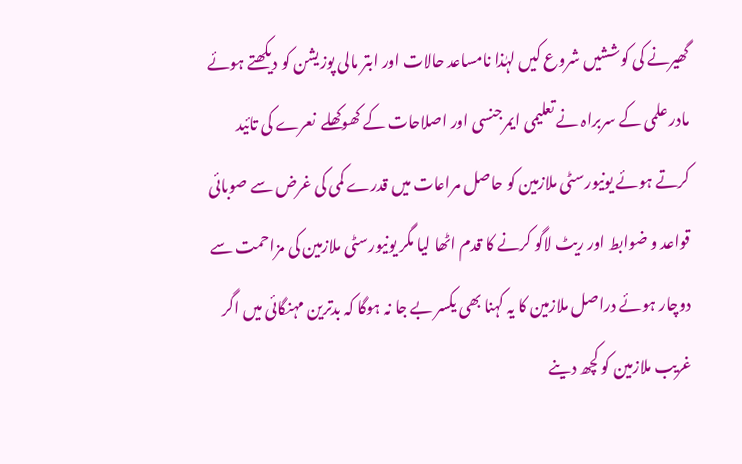گھیرنے کی کوششیں شروع کیں لہٰذا نامساعد حالات اور ابتر مالی پوزیشن کو دیکھتے ہوئے مادر علمی کے سربراہ نے تعلیمی ایمرجنسی اور اصلاحات کے کھوکھلے  نعرے کی تائید کرتے ہوئے یونیورسٹی ملازمین کو حاصل مراعات میں قدرے کمی کی غرض سے صوبائی قواعد و ضوابط اور ریٹ لاگو کرنے کا قدم اٹھا لیا مگر یونیورسٹی ملازمین کی مزاحمت سے دوچار ہوئے دراصل ملازمین کا یہ کہنا بھی یکسر بے جا نہ ہوگا کہ بدترین مہنگائی میں اگر غریب ملازمین کو کچھ دینے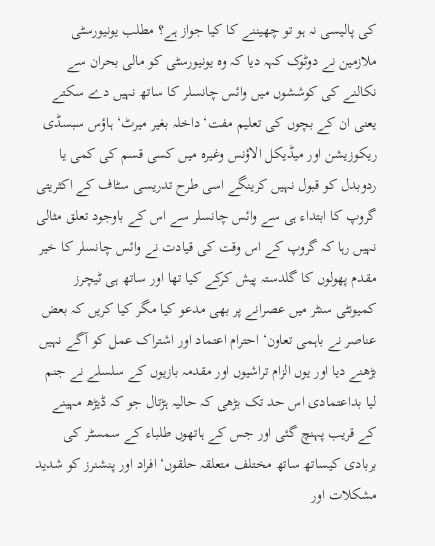کی پالیسی نہ ہو تو چھیننے کا کیا جواز ہے؟ مطلب یونیورسٹی ملازمین نے دوٹوک کہہ دیا کہ وہ یونیورسٹی کو مالی بحران سے نکالنے کی کوششوں میں وائس چانسلر کا ساتھ نہیں دے سکتے یعنی ان کے بچوں کی تعلیم مفت‘ داخلہ بغیر میرٹ‘ ہاؤس سبسڈی ریکوزیشن اور میڈیکل الاؤنس وغیرہ میں کسی قسم کی کمی یا ردوبدل کو قبول نہیں کرینگے اسی طرح تدریسی سٹاف کے اکثریتی گروپ کا ابتداء ہی سے وائس چانسلر سے اس کے باوجود تعلق مثالی نہیں رہا کہ گروپ کے اس وقت کی قیادت نے وائس چانسلر کا خیر مقدم پھولوں کا گلدستہ پیش کرکے کیا تھا اور ساتھ ہی ٹیچرز کمیونٹی سنٹر میں عصرانے پر بھی مدعو کیا مگر کیا کریں کہ بعض عناصر نے باہمی تعاون‘ احترام اعتماد اور اشتراک عمل کو آگے نہیں بڑھنے دیا اور یوں الزام تراشیوں اور مقدمہ بازیوں کے سلسلے نے جنم لیا بداعتمادی اس حد تک بڑھی کہ حالیہ ہڑتال جو کہ ڈیڑھ مہینے کے قریب پہنچ گئی اور جس کے ہاتھوں طلباء کے سمسٹر کی بربادی کیساتھ ساتھ مختلف متعلقہ حلقوں‘ افراد اور پنشنرز کو شدید مشکلات اور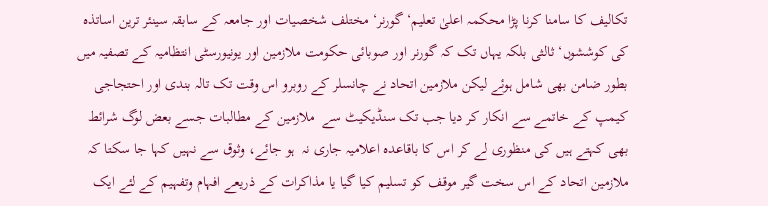تکالیف کا سامنا کرنا پڑا محکمہ اعلیٰ تعلیم‘ گورنر‘ مختلف شخصیات اور جامعہ کے سابقہ سینئر ترین اساتذہ کی کوششوں‘ ثالثی بلکہ یہاں تک کہ گورنر اور صوبائی حکومت ملازمین اور یونیورسٹی انتظامیہ کے تصفیہ میں بطور ضامن بھی شامل ہوئے لیکن ملازمین اتحاد نے چانسلر کے روبرو اس وقت تک تالہ بندی اور احتجاجی کیمپ کے خاتمے سے انکار کر دیا جب تک سنڈیکیٹ سے  ملازمین کے مطالبات جسے بعض لوگ شرائط بھی کہتے ہیں کی منظوری لے کر اس کا باقاعدہ اعلامیہ جاری نہ  ہو جائے، وثوق سے نہیں کہا جا سکتا کہ ملازمین اتحاد کے اس سخت گیر موقف کو تسلیم کیا گیا یا مذاکرات کے ذریعے افہام وتفہیم کے لئے ایک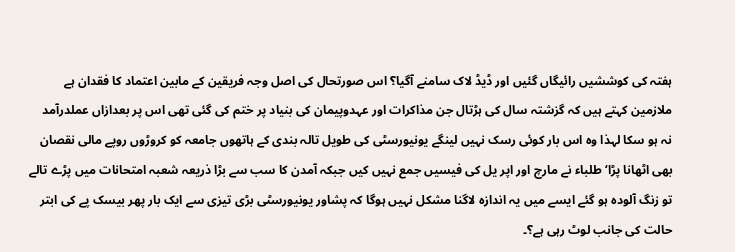ہفتہ کی کوششیں رائیگاں گئیں اور ڈیڈ لاک سامنے آگیا؟ اس صورتحال کی اصل وجہ فریقین کے مابین اعتماد کا فقدان ہے ملازمین کہتے ہیں کہ گزشتہ سال کی ہڑتال جن مذاکرات اور عہدوپیمان کی بنیاد پر ختم کی گئی تھی اس پر بعدازاں عملدرآمد نہ ہو سکا لہذا وہ اس بار کوئی رسک نہیں لینگے یونیورسٹی کی طویل تالہ بندی کے ہاتھوں جامعہ کو کروڑوں روپے مالی نقصان بھی اٹھانا پڑا‘ طلباء نے مارچ اور اپر یل کی فیسیں جمع نہیں کیں جبکہ آمدن کا سب سے بڑا ذریعہ شعبہ امتحانات میں پڑے تالے تو زنگ آلودہ ہو گئے ایسے میں یہ اندازہ لاگنا مشکل نہیں ہوگا کہ پشاور یونیورسٹی بڑی تیزی سے ایک بار پھر بیسک پے کی ابتر حالت کی جانب لوٹ رہی ہے؟۔